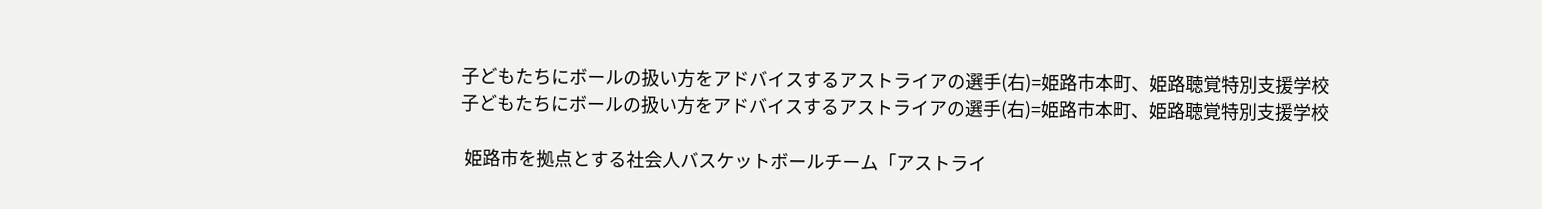子どもたちにボールの扱い方をアドバイスするアストライアの選手(右)=姫路市本町、姫路聴覚特別支援学校
子どもたちにボールの扱い方をアドバイスするアストライアの選手(右)=姫路市本町、姫路聴覚特別支援学校

 姫路市を拠点とする社会人バスケットボールチーム「アストライ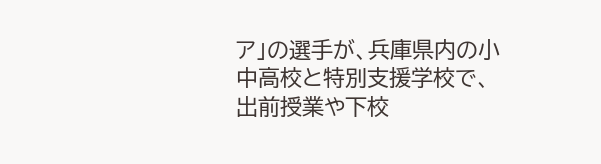ア」の選手が、兵庫県内の小中高校と特別支援学校で、出前授業や下校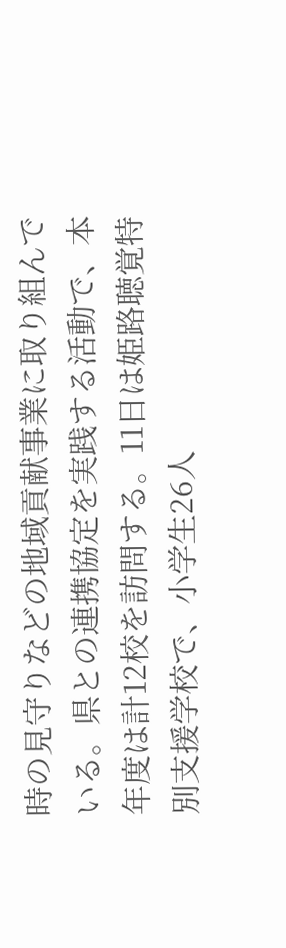時の見守りなどの地域貢献事業に取り組んでいる。県との連携協定を実践する活動で、本年度は計12校を訪問する。11日は姫路聴覚特別支援学校で、小学生26人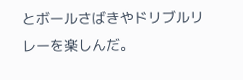とボールさばきやドリブルリレーを楽しんだ。